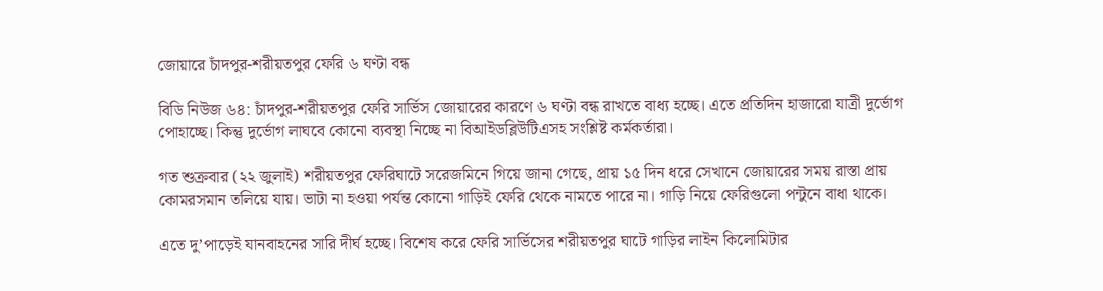জোয়ারে চাঁদপুর-শরীয়তপুর ফেরি ৬ ঘণ্টা বন্ধ

বিডি নিউজ ৬৪: চাঁদপুর-শরীয়তপুর ফেরি সার্ভিস জোয়ারের কারণে ৬ ঘণ্টা বন্ধ রাখতে বাধ্য হচ্ছে। এতে প্রতিদিন হাজারো যাত্রী দুর্ভোগ পোহাচ্ছে। কিন্তু দুর্ভোগ লাঘবে কোনো ব্যবস্থা নিচ্ছে না বিআইডব্লিউটিএসহ সংশ্লিষ্ট কর্মকর্তারা।

গত শুক্রবার (২২ জুলাই) শরীয়তপুর ফেরিঘাটে সরেজমিনে গিয়ে জানা গেছে, প্রায় ১৫ দিন ধরে সেখানে জোয়ারের সময় রাস্তা প্রায় কোমরসমান তলিয়ে যায়। ভাটা না হওয়া পর্যন্ত কোনো গাড়িই ফেরি থেকে নামতে পারে না। গাড়ি নিয়ে ফেরিগুলো পন্টুনে বাধা থাকে।

এতে দু’পাড়েই যানবাহনের সারি দীর্ঘ হচ্ছে। বিশেষ করে ফেরি সার্ভিসের শরীয়তপুর ঘাটে গাড়ির লাইন কিলোমিটার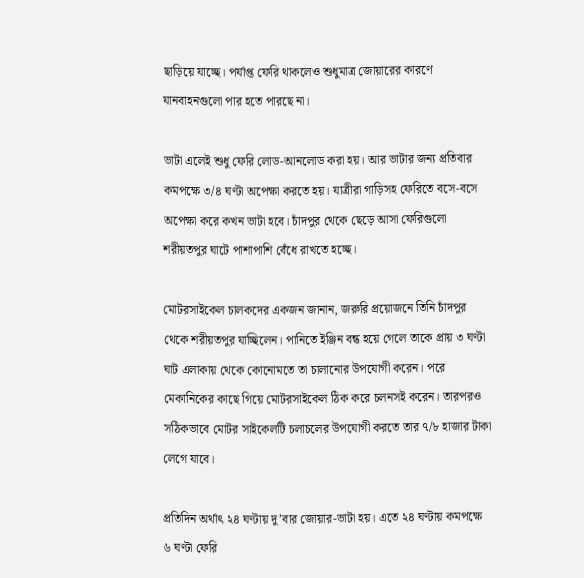ছাড়িয়ে যাচ্ছে। পর্যাপ্ত ফেরি থাকলেও শুধুমাত্র জোয়ারের কারণে যানবাহনগুলো পার হতে পারছে না।

ভাটা এলেই শুধু ফেরি লোড-আনলোড করা হয়। আর ভাটার জন্য প্রতিবার কমপক্ষে ৩/৪ ঘণ্টা অপেক্ষা করতে হয়। যাত্রীরা গাড়িসহ ফেরিতে বসে-বসে অপেক্ষা করে কখন ভাটা হবে। চাঁদপুর থেকে ছেড়ে আসা ফেরিগুলো শরীয়তপুর ঘাটে পাশাপাশি বেঁধে রাখতে হচ্ছে।

মোটরসাইকেল চালকদের একজন জানান, জরুরি প্রয়োজনে তিনি চাঁদপুর থেকে শরীয়তপুর যাচ্ছিলেন। পানিতে ইঞ্জিন বন্ধ হয়ে গেলে তাকে প্রায় ৩ ঘণ্টা ঘাট এলাকায় থেকে কোনোমতে তা চালানোর উপযোগী করেন। পরে মেকানিকের কাছে গিয়ে মোটরসাইকেল ঠিক করে চলনসই করেন। তারপরও সঠিকভাবে মোটর সাইকেলটি চলাচলের উপযোগী করতে তার ৭/৮ হাজার টাকা লেগে যাবে।

প্রতিদিন অর্থাৎ ২৪ ঘণ্টায় দু’বার জোয়ার-ভাটা হয়। এতে ২৪ ঘণ্টায় কমপক্ষে ৬ ঘণ্টা ফেরি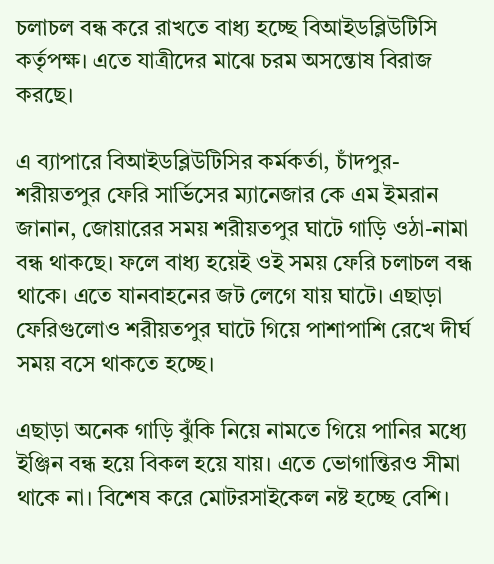চলাচল বন্ধ করে রাখতে বাধ্য হচ্ছে বিআইডব্লিউটিসি কর্তৃপক্ষ। এতে যাত্রীদের মাঝে চরম অসন্তোষ বিরাজ করছে।

এ ব্যাপারে বিআইডব্লিউটিসির কর্মকর্তা, চাঁদপুর-শরীয়তপুর ফেরি সার্ভিসের ম্যানেজার কে এম ইমরান জানান, জোয়ারের সময় শরীয়তপুর ঘাটে গাড়ি ওঠা-নামা বন্ধ থাকছে। ফলে বাধ্য হয়েই ওই সময় ফেরি চলাচল বন্ধ থাকে। এতে যানবাহনের জট লেগে যায় ঘাটে। এছাড়া ফেরিগুলোও শরীয়তপুর ঘাটে গিয়ে পাশাপাশি রেখে দীর্ঘ সময় বসে থাকতে হচ্ছে।

এছাড়া অনেক গাড়ি ঝুঁকি নিয়ে নামতে গিয়ে পানির মধ্যে ইঞ্জিন বন্ধ হয়ে বিকল হয়ে যায়। এতে ভোগান্তিরও সীমা থাকে না। বিশেষ করে মোটরসাইকেল নষ্ট হচ্ছে বেশি।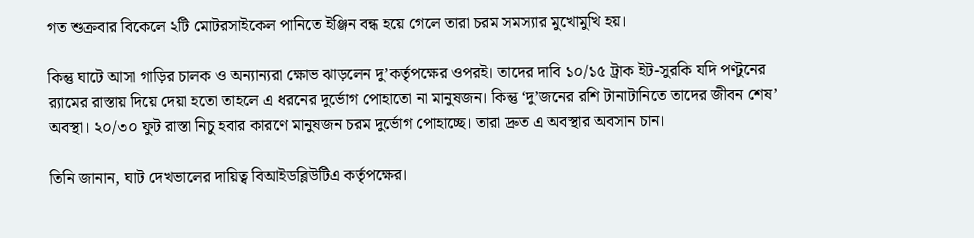গত শুক্রবার বিকেলে ২টি মোটরসাইকেল পানিতে ইঞ্জিন বন্ধ হয়ে গেলে তারা চরম সমস্যার মুখোমুখি হয়।

কিন্তু ঘাটে আসা গাড়ির চালক ও অন্যান্যরা ক্ষোভ ঝাড়লেন দু’কর্তৃপক্ষের ওপরই। তাদের দাবি ১০/১৫ ট্রাক ইট-সুরকি যদি পণ্টুনের র‌্যামের রাস্তায় দিয়ে দেয়া হতো তাহলে এ ধরনের দুর্ভোগ পোহাতো না মানুষজন। কিন্তু ‘দু’জনের রশি টানাটানিতে তাদের জীবন শেষ’ অবস্থা। ২০/৩০ ফুট রাস্তা নিচু হবার কারণে মানুষজন চরম দুর্ভোগ পোহাচ্ছে। তারা দ্রুত এ অবস্থার অবসান চান।

তিনি জানান, ঘাট দেখভালের দায়িত্ব বিআইডব্লিউটিএ কর্তৃপক্ষের।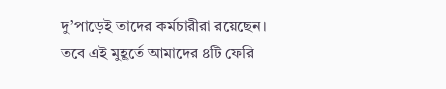দু’পাড়েই তাদের কর্মচারীরা রয়েছেন। তবে এই মুহূর্তে আমাদের ৪টি ফেরি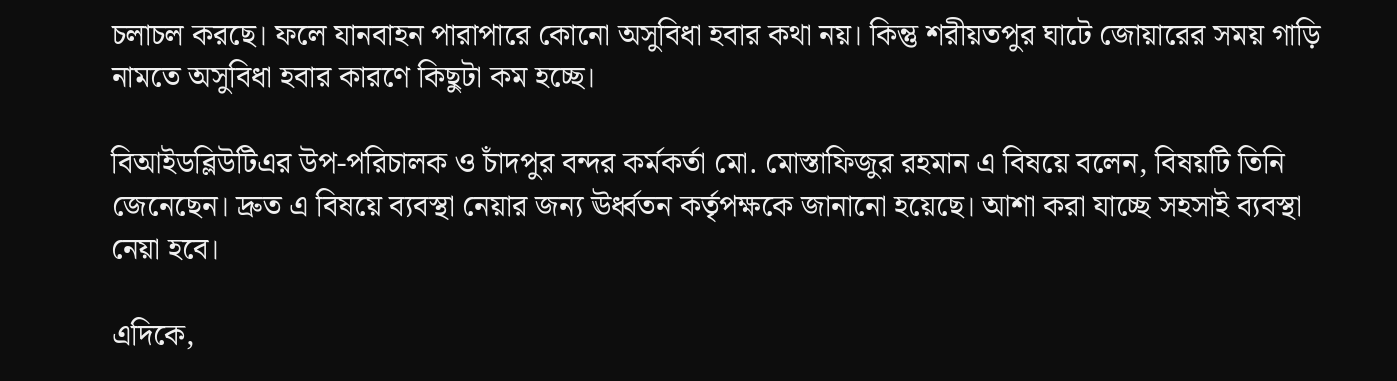চলাচল করছে। ফলে যানবাহন পারাপারে কোনো অসুবিধা হবার কথা নয়। কিন্তু শরীয়তপুর ঘাটে জোয়ারের সময় গাড়ি নামতে অসুবিধা হবার কারণে কিছুটা কম হচ্ছে।

বিআইডব্লিউটিএর উপ-পরিচালক ও চাঁদপুর বন্দর কর্মকর্তা মো. মোস্তাফিজুর রহমান এ বিষয়ে বলেন, বিষয়টি তিনি জেনেছেন। দ্রুত এ বিষয়ে ব্যবস্থা নেয়ার জন্য ঊর্ধ্বতন কর্তৃপক্ষকে জানানো হয়েছে। আশা করা যাচ্ছে সহসাই ব্যবস্থা নেয়া হবে।

এদিকে,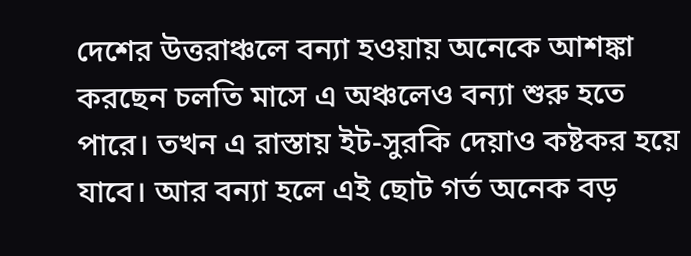দেশের উত্তরাঞ্চলে বন্যা হওয়ায় অনেকে আশঙ্কা করছেন চলতি মাসে এ অঞ্চলেও বন্যা শুরু হতে পারে। তখন এ রাস্তায় ইট-সুরকি দেয়াও কষ্টকর হয়ে যাবে। আর বন্যা হলে এই ছোট গর্ত অনেক বড়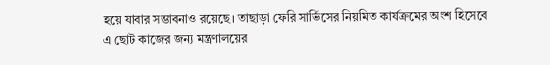হয়ে যাবার সম্ভাবনাও রয়েছে। তাছাড়া ফেরি সার্ভিসের নিয়মিত কার্যক্রমের অংশ হিসেবে এ ছোট কাজের জন্য মন্ত্রণালয়ের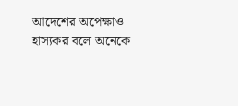আদেশের অপেক্ষাও হাস্যকর বলে অনেকে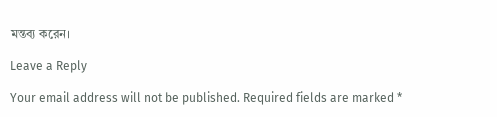মন্তব্য করেন।

Leave a Reply

Your email address will not be published. Required fields are marked *